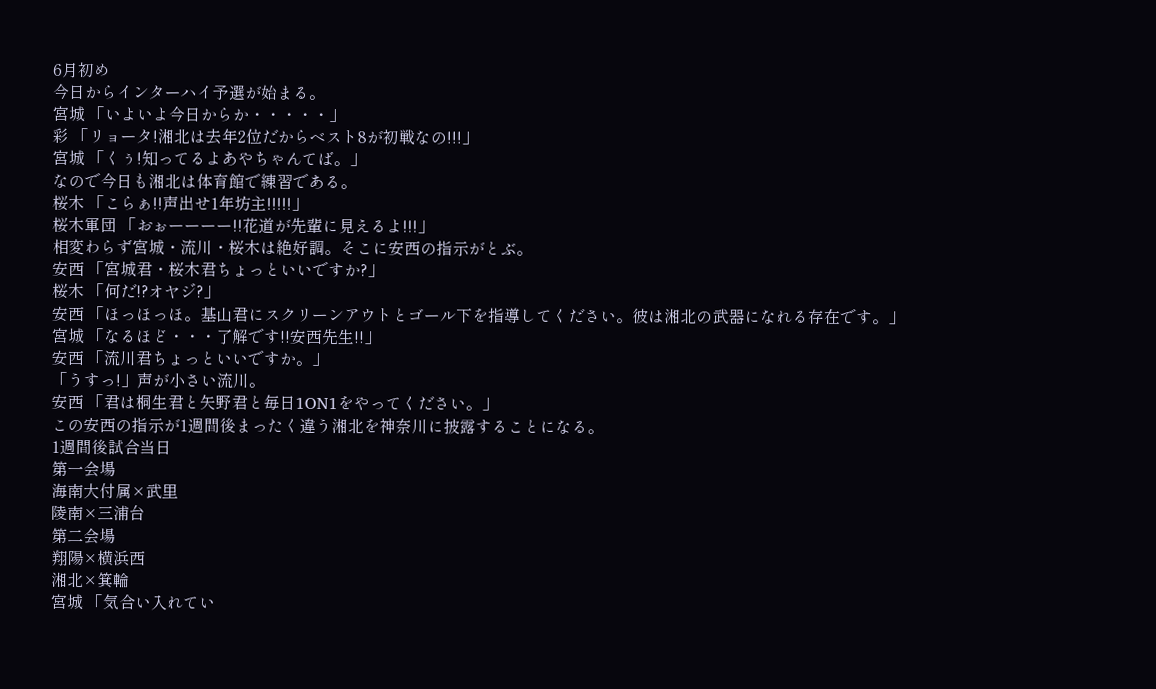6月初め
今日からインターハイ予選が始まる。
宮城 「いよいよ今日からか・・・・・」
彩 「リョータ!湘北は去年2位だからベスト8が初戦なの!!!」
宮城 「くぅ!知ってるよあやちゃんてば。」
なので今日も湘北は体育館で練習である。
桜木 「こらぁ!!声出せ1年坊主!!!!!」
桜木軍団 「おぉーーーー!!花道が先輩に見えるよ!!!」
相変わらず宮城・流川・桜木は絶好調。そこに安西の指示がとぶ。
安西 「宮城君・桜木君ちょっといいですか?」
桜木 「何だ!?オヤジ?」
安西 「ほっほっほ。基山君にスクリーンアウトとゴール下を指導してください。彼は湘北の武器になれる存在です。」
宮城 「なるほど・・・了解です!!安西先生!!」
安西 「流川君ちょっといいですか。」
「うすっ!」声が小さい流川。
安西 「君は桐生君と矢野君と毎日1ON1をやってください。」
この安西の指示が1週間後まったく違う湘北を神奈川に披露することになる。
1週間後試合当日
第一会場
海南大付属×武里
陵南×三浦台
第二会場
翔陽×横浜西
湘北×箕輪
宮城 「気合い入れてい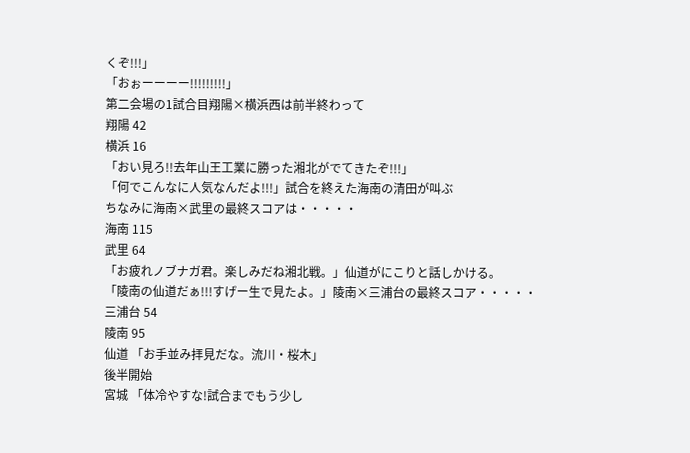くぞ!!!」
「おぉーーーー!!!!!!!!!」
第二会場の1試合目翔陽×横浜西は前半終わって
翔陽 42
横浜 16
「おい見ろ!!去年山王工業に勝った湘北がでてきたぞ!!!」
「何でこんなに人気なんだよ!!!」試合を終えた海南の清田が叫ぶ
ちなみに海南×武里の最終スコアは・・・・・
海南 115
武里 64
「お疲れノブナガ君。楽しみだね湘北戦。」仙道がにこりと話しかける。
「陵南の仙道だぁ!!!すげー生で見たよ。」陵南×三浦台の最終スコア・・・・・
三浦台 54
陵南 95
仙道 「お手並み拝見だな。流川・桜木」
後半開始
宮城 「体冷やすな!試合までもう少し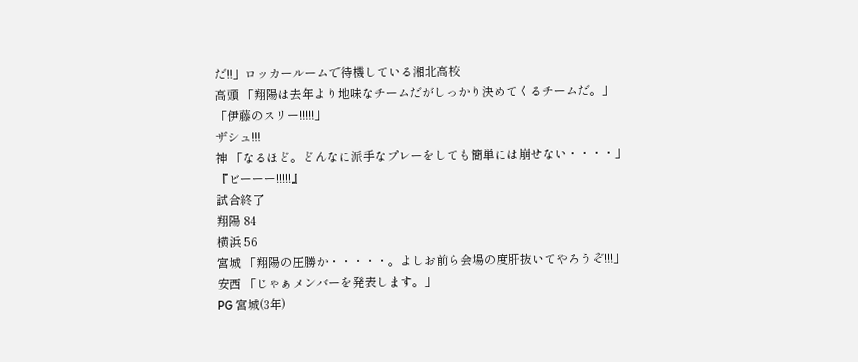だ!!」ロッカールームで待機している湘北高校
高頭 「翔陽は去年より地味なチームだがしっかり決めてくるチームだ。」
「伊藤のスリー!!!!!」
ザシュ!!!
神 「なるほど。どんなに派手なプレーをしても簡単には崩せない・・・・」
『ビーーー!!!!!』
試合終了
翔陽 84
横浜 56
宮城 「翔陽の圧勝か・・・・・。よしお前ら会場の度肝抜いてやろうぞ!!!」
安西 「じゃぁメンバーを発表します。」
PG 宮城(3年)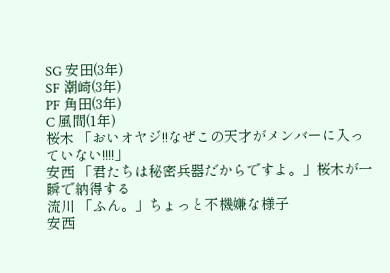SG 安田(3年)
SF 潮崎(3年)
PF 角田(3年)
C 風間(1年)
桜木 「おいオヤジ!!なぜこの天才がメンバーに入っていない!!!!」
安西 「君たちは秘密兵器だからですよ。」桜木が一瞬で納得する
流川 「ふん。」ちょっと不機嫌な様子
安西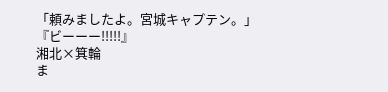「頼みましたよ。宮城キャプテン。」
『ビーーー!!!!!』
湘北×箕輪
ま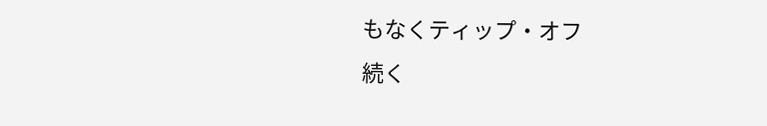もなくティップ・オフ
続く